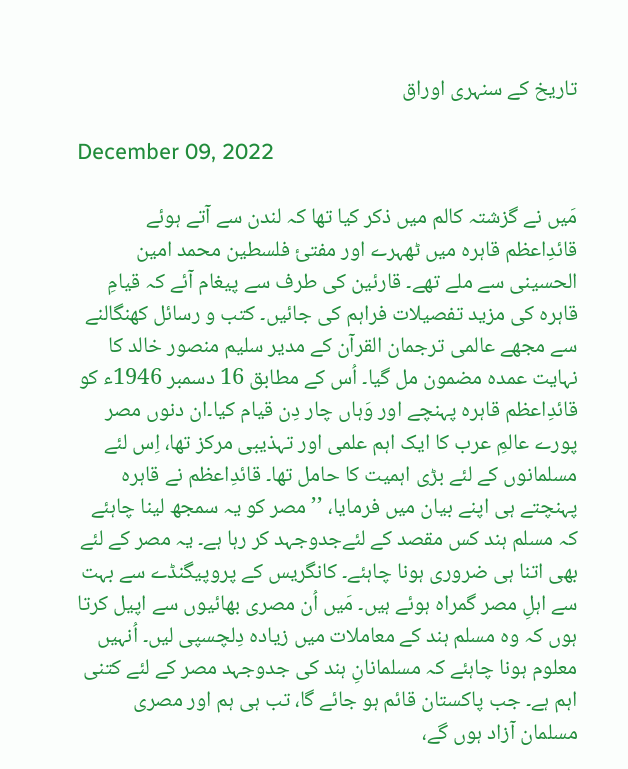تاریخ کے سنہری اوراق

December 09, 2022

مَیں نے گزشتہ کالم میں ذکر کیا تھا کہ لندن سے آتے ہوئے قائدِاعظم قاہرہ میں ٹھہرے اور مفتیٔ فلسطین محمد امین الحسینی سے ملے تھے۔ قارئین کی طرف سے پیغام آئے کہ قیامِ قاہرہ کی مزید تفصیلات فراہم کی جائیں۔ کتب و رسائل کھنگالنے سے مجھے عالمی ترجمان القرآن کے مدیر سلیم منصور خالد کا نہایت عمدہ مضمون مل گیا۔ اُس کے مطابق 16 دسمبر 1946ء کو قائدِاعظم قاہرہ پہنچے اور وَہاں چار دِن قیام کیا۔ان دنوں مصر پورے عالمِ عرب کا ایک اہم علمی اور تہذیبی مرکز تھا، اِس لئے مسلمانوں کے لئے بڑی اہمیت کا حامل تھا۔ قائدِاعظم نے قاہرہ پہنچتے ہی اپنے بیان میں فرمایا، ’’مصر کو یہ سمجھ لینا چاہئے کہ مسلم ہند کس مقصد کے لئےجدوجہد کر رہا ہے۔ یہ مصر کے لئے بھی اتنا ہی ضروری ہونا چاہئے۔ کانگریس کے پروپیگنڈے سے بہت سے اہلِ مصر گمراہ ہوئے ہیں۔ مَیں اُن مصری بھائیوں سے اپیل کرتا ہوں کہ وہ مسلم ہند کے معاملات میں زیادہ دِلچسپی لیں۔ اُنہیں معلوم ہونا چاہئے کہ مسلمانانِ ہند کی جدوجہد مصر کے لئے کتنی اہم ہے۔ جب پاکستان قائم ہو جائے گا، تب ہی ہم اور مصری مسلمان آزاد ہوں گے،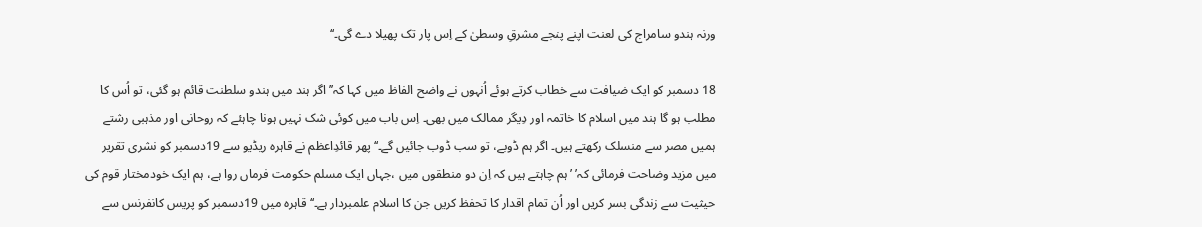ورنہ ہندو سامراج کی لعنت اپنے پنجے مشرقِ وسطیٰ کے اِس پار تک پھیلا دے گی۔‘‘

18 دسمبر کو ایک ضیافت سے خطاب کرتے ہوئے اُنہوں نے واضح الفاظ میں کہا کہ’’اگر ہند میں ہندو سلطنت قائم ہو گئی، تو اُس کا مطلب ہو گا ہند میں اسلام کا خاتمہ اور دِیگر ممالک میں بھی۔ اِس باب میں کوئی شک نہیں ہونا چاہئے کہ روحانی اور مذہبی رشتے ہمیں مصر سے منسلک رکھتے ہیں۔ اگر ہم ڈوبے، تو سب ڈوب جائیں گے۔‘‘ پھر قائدِاعظم نے قاہرہ ریڈیو سے 19دسمبر کو نشری تقریر میں مزید وضاحت فرمائی کہ’ ’ہم چاہتے ہیں کہ اِن دو منطقوں میں ،جہاں ایک مسلم حکومت فرماں روا ہے، ہم ایک خودمختار قوم کی حیثیت سے زندگی بسر کریں اور اُن تمام اقدار کا تحفظ کریں جن کا اسلام علمبردار ہے۔‘‘ قاہرہ میں 19دسمبر کو پریس کانفرنس سے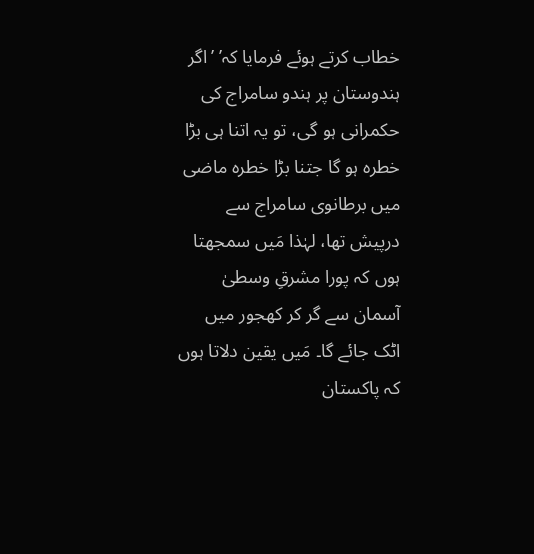خطاب کرتے ہوئے فرمایا کہ’ ’اگر ہندوستان پر ہندو سامراج کی حکمرانی ہو گی، تو یہ اتنا ہی بڑا خطرہ ہو گا جتنا بڑا خطرہ ماضی میں برطانوی سامراج سے درپیش تھا، لہٰذا مَیں سمجھتا ہوں کہ پورا مشرقِ وسطیٰ آسمان سے گر کر کھجور میں اٹک جائے گا۔ مَیں یقین دلاتا ہوں کہ پاکستان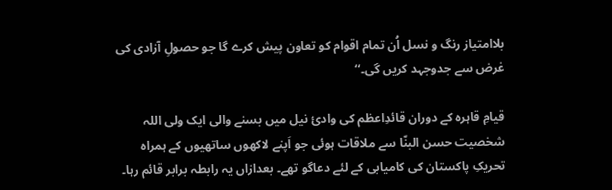بلاامتیاز رنگ و نسل اُن تمام اقوام کو تعاون پیش کرے گا جو حصولِ آزادی کی غرض سے جدوجہد کریں گی۔‘‘

قیامِ قاہرہ کے دوران قائدِاعظم کی وادیٔ نیل میں بسنے والی ایک ولی اللہ شخصیت حسن البنّا سے ملاقات ہوئی جو اَپنے لاکھوں ساتھیوں کے ہمراہ تحریکِ پاکستان کی کامیابی کے لئے دعاگو تھے۔ بعدازاں یہ رابطہ برابر قائم رہا۔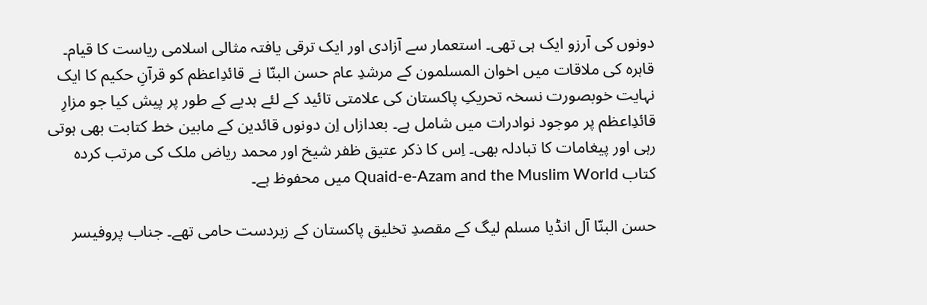دونوں کی آرزو ایک ہی تھی۔ استعمار سے آزادی اور ایک ترقی یافتہ مثالی اسلامی ریاست کا قیام۔ قاہرہ کی ملاقات میں اخوان المسلمون کے مرشدِ عام حسن البنّا نے قائدِاعظم کو قرآنِ حکیم کا ایک نہایت خوبصورت نسخہ تحریکِ پاکستان کی علامتی تائید کے لئے ہدیے کے طور پر پیش کیا جو مزارِ قائدِاعظم پر موجود نوادرات میں شامل ہے۔ بعدازاں اِن دونوں قائدین کے مابین خط کتابت بھی ہوتی رہی اور پیغامات کا تبادلہ بھی۔ اِس کا ذکر عتیق ظفر شیخ اور محمد ریاض ملک کی مرتب کردہ کتاب Quaid-e-Azam and the Muslim World میں محفوظ ہے۔

حسن البنّا آل انڈیا مسلم لیگ کے مقصدِ تخلیق پاکستان کے زبردست حامی تھے۔ جناب پروفیسر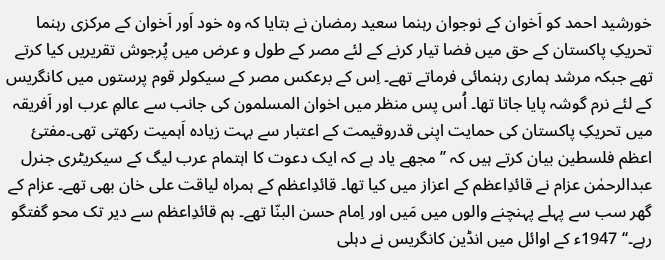خورشید احمد کو اَخوان کے نوجوان رہنما سعید رمضان نے بتایا کہ وہ خود اَور اَخوان کے مرکزی رہنما تحریکِ پاکستان کے حق میں فضا تیار کرنے کے لئے مصر کے طول و عرض میں پُرجوش تقریریں کیا کرتے تھے جبکہ مرشد ہماری رہنمائی فرماتے تھے۔ اِس کے برعکس مصر کے سیکولر قوم پرستوں میں کانگریس کے لئے نرم گوشہ پایا جاتا تھا۔ اُس پس منظر میں اخوان المسلمون کی جانب سے عالمِ عرب اور اَفریقہ میں تحریکِ پاکستان کی حمایت اپنی قدروقیمت کے اعتبار سے بہت زیادہ اَہمیت رکھتی تھی۔مفتیٔ اعظم فلسطین بیان کرتے ہیں کہ ’’مجھے یاد ہے کہ ایک دعوت کا اہتمام عرب لیگ کے سیکریٹری جنرل عبدالرحمٰن عزام نے قائدِاعظم کے اعزاز میں کیا تھا۔ قائدِاعظم کے ہمراہ لیاقت علی خان بھی تھے۔ عزام کے گھر سب سے پہلے پہنچنے والوں میں مَیں اور اِمام حسن البنّا تھے۔ ہم قائدِاعظم سے دیر تک محو گفتگو رہے۔‘‘ 1947ء کے اوائل میں انڈین کانگریس نے دہلی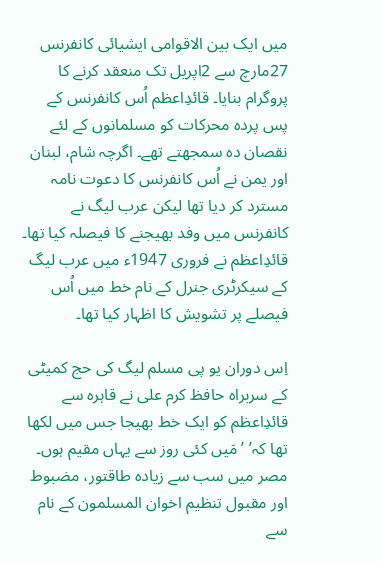میں ایک بین الاقوامی ایشیائی کانفرنس 27مارچ سے 2اپریل تک منعقد کرنے کا پروگرام بنایا۔ قائدِاعظم اُس کانفرنس کے پس پردہ محرکات کو مسلمانوں کے لئے نقصان دہ سمجھتے تھے۔ اگرچہ شام، لبنان اور یمن نے اُس کانفرنس کا دعوت نامہ مسترد کر دیا تھا لیکن عرب لیگ نے کانفرنس میں وفد بھیجنے کا فیصلہ کیا تھا۔ قائدِاعظم نے فروری 1947ء میں عرب لیگ کے سیکرٹری جنرل کے نام خط میں اُس فیصلے پر تشویش کا اظہار کیا تھا۔

اِس دوران یو پی مسلم لیگ کی حج کمیٹی کے سربراہ حافظ کرم علی نے قاہرہ سے قائدِاعظم کو ایک خط بھیجا جس میں لکھا تھا کہ’ ’مَیں کئی روز سے یہاں مقیم ہوں۔ مصر میں سب سے زیادہ طاقتور، مضبوط اور مقبول تنظیم اخوان المسلمون کے نام سے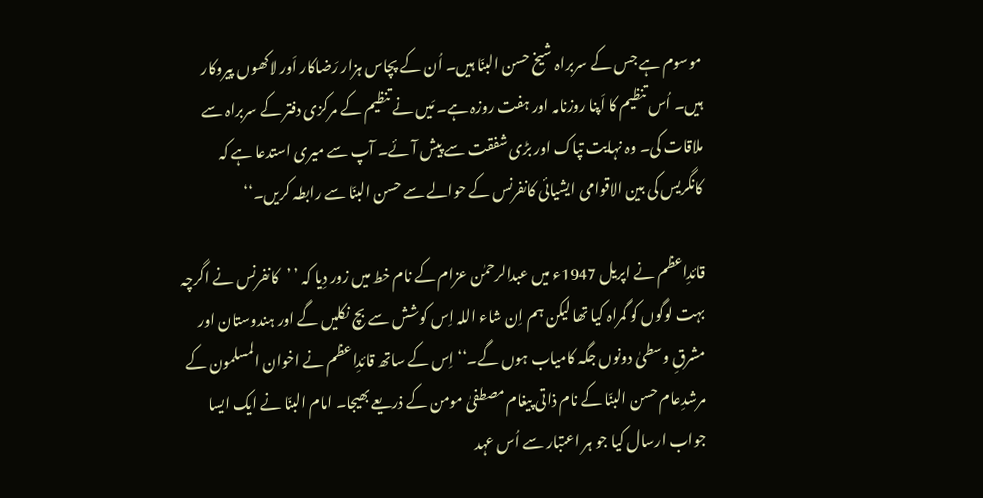موسوم ہے جس کے سربراہ شیخ حسن البنّا ہیں۔ اُن کے پچاس ہزار رَضاکار اَور لاکھوں پیروکار ہیں۔ اُس تنظیم کا اَپنا روزنامہ اور ہفت روزہ ہے۔ مَیں نے تنظیم کے مرکزی دفتر کے سربراہ سے ملاقات کی۔ وہ نہایت تپاک اور بڑی شفقت سے پیش آئے۔ آپ سے میری استدعا ہے کہ کانگریس کی بین الاقوامی ایشیائی کانفرنس کے حوالے سے حسن البنّا سے رابطہ کریں۔‘‘

قائدِاعظم نے اپریل 1947ء میں عبدالرحمٰن عزام کے نام خط میں زور دِیا کہ ’ ’کانفرنس نے اگرچہ بہت لوگوں کو گمراہ کیا تھا لیکن ہم اِن شاء اللہ اِس کوشش سے بچ نکلیں گے اور ہندوستان اور مشرقِ وسطیٰ دونوں جگہ کامیاب ہوں گے۔‘‘ اِس کے ساتھ قائدِاعظم نے اخوان المسلمون کے مرشدِعام حسن البنّا کے نام ذاتی پیغام مصطفیٰ مومن کے ذریعے بھیجا۔ امام البنّا نے ایک ایسا جواب ارسال کیا جو ہر اعتبار سے اُس عہد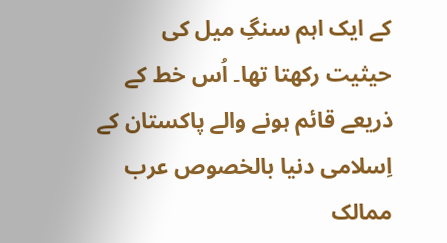کے ایک اہم سنگِ میل کی حیثیت رکھتا تھا۔ اُس خط کے ذریعے قائم ہونے والے پاکستان کے اِسلامی دنیا بالخصوص عرب ممالک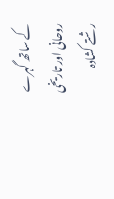کے ساتھ گہرے روحانی اور تاریخی رشتے کشادہ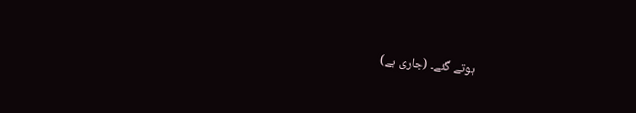ہوتے گئے۔ (جاری ہے)